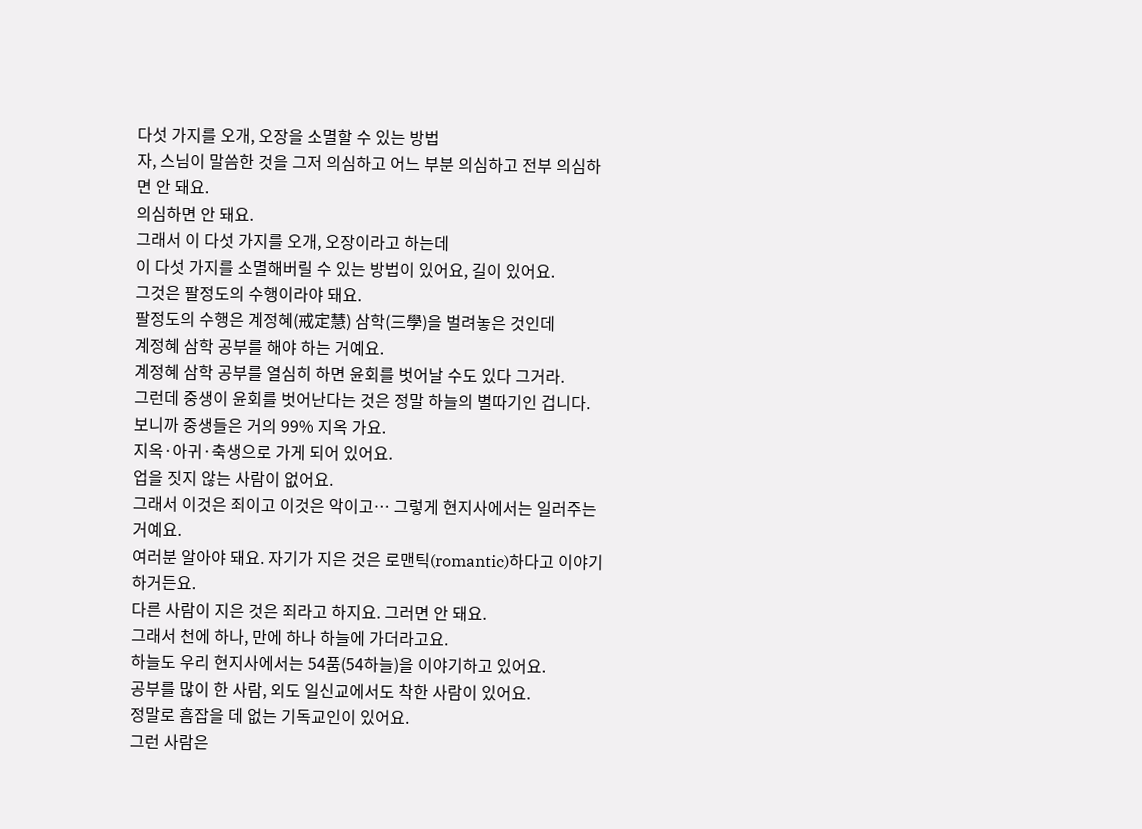다섯 가지를 오개, 오장을 소멸할 수 있는 방법
자, 스님이 말씀한 것을 그저 의심하고 어느 부분 의심하고 전부 의심하면 안 돼요.
의심하면 안 돼요.
그래서 이 다섯 가지를 오개, 오장이라고 하는데
이 다섯 가지를 소멸해버릴 수 있는 방법이 있어요, 길이 있어요.
그것은 팔정도의 수행이라야 돼요.
팔정도의 수행은 계정혜(戒定慧) 삼학(三學)을 벌려놓은 것인데
계정혜 삼학 공부를 해야 하는 거예요.
계정혜 삼학 공부를 열심히 하면 윤회를 벗어날 수도 있다 그거라.
그런데 중생이 윤회를 벗어난다는 것은 정말 하늘의 별따기인 겁니다.
보니까 중생들은 거의 99% 지옥 가요.
지옥·아귀·축생으로 가게 되어 있어요.
업을 짓지 않는 사람이 없어요.
그래서 이것은 죄이고 이것은 악이고… 그렇게 현지사에서는 일러주는 거예요.
여러분 알아야 돼요. 자기가 지은 것은 로맨틱(romantic)하다고 이야기하거든요.
다른 사람이 지은 것은 죄라고 하지요. 그러면 안 돼요.
그래서 천에 하나, 만에 하나 하늘에 가더라고요.
하늘도 우리 현지사에서는 54품(54하늘)을 이야기하고 있어요.
공부를 많이 한 사람, 외도 일신교에서도 착한 사람이 있어요.
정말로 흠잡을 데 없는 기독교인이 있어요.
그런 사람은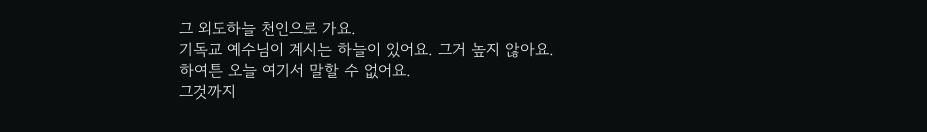그 외도하늘 천인으로 가요.
기독교 예수님이 계시는 하늘이 있어요. 그거 높지 않아요.
하여튼 오늘 여기서 말할 수 없어요.
그것까지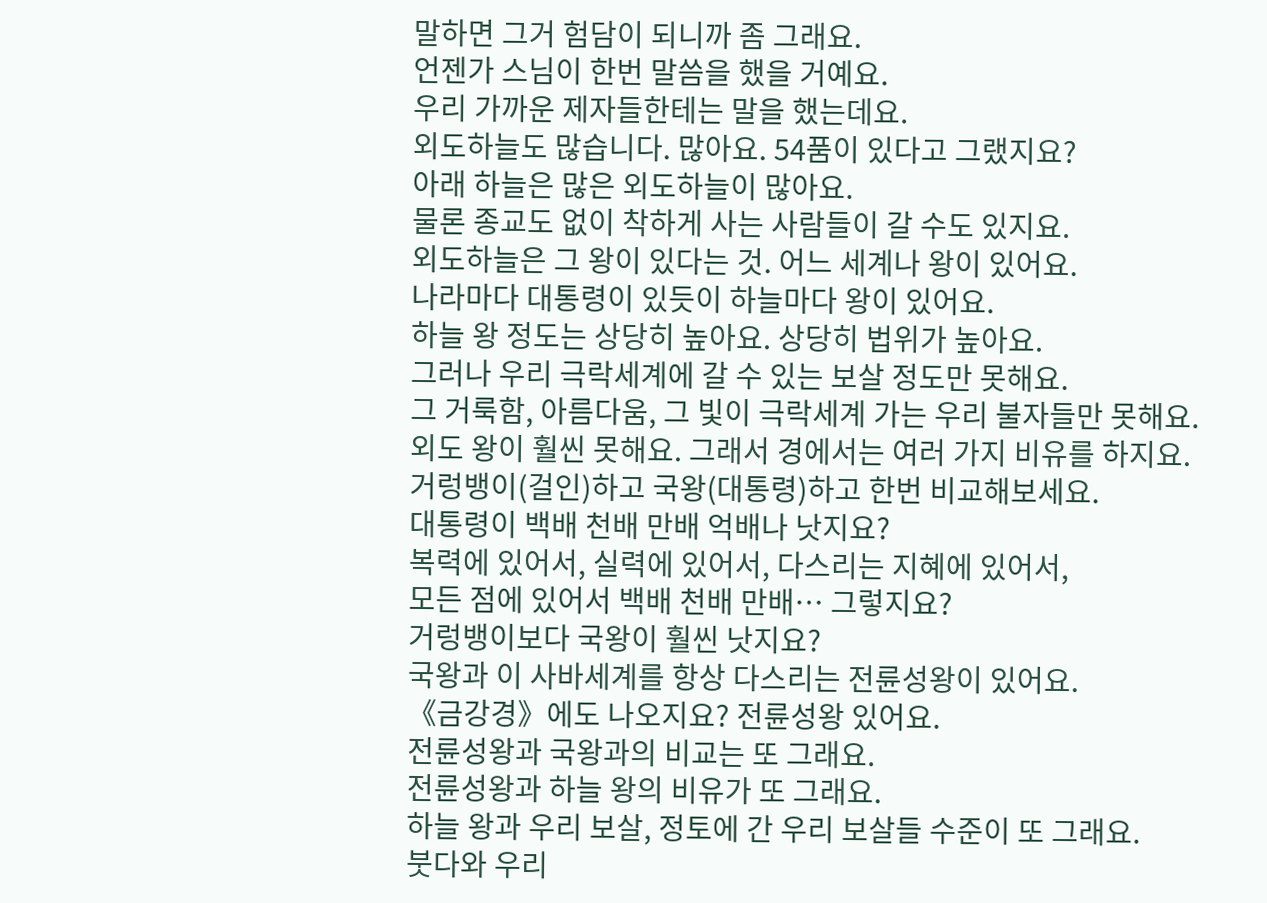말하면 그거 험담이 되니까 좀 그래요.
언젠가 스님이 한번 말씀을 했을 거예요.
우리 가까운 제자들한테는 말을 했는데요.
외도하늘도 많습니다. 많아요. 54품이 있다고 그랬지요?
아래 하늘은 많은 외도하늘이 많아요.
물론 종교도 없이 착하게 사는 사람들이 갈 수도 있지요.
외도하늘은 그 왕이 있다는 것. 어느 세계나 왕이 있어요.
나라마다 대통령이 있듯이 하늘마다 왕이 있어요.
하늘 왕 정도는 상당히 높아요. 상당히 법위가 높아요.
그러나 우리 극락세계에 갈 수 있는 보살 정도만 못해요.
그 거룩함, 아름다움, 그 빛이 극락세계 가는 우리 불자들만 못해요.
외도 왕이 훨씬 못해요. 그래서 경에서는 여러 가지 비유를 하지요.
거렁뱅이(걸인)하고 국왕(대통령)하고 한번 비교해보세요.
대통령이 백배 천배 만배 억배나 낫지요?
복력에 있어서, 실력에 있어서, 다스리는 지혜에 있어서,
모든 점에 있어서 백배 천배 만배… 그렇지요?
거렁뱅이보다 국왕이 훨씬 낫지요?
국왕과 이 사바세계를 항상 다스리는 전륜성왕이 있어요.
《금강경》에도 나오지요? 전륜성왕 있어요.
전륜성왕과 국왕과의 비교는 또 그래요.
전륜성왕과 하늘 왕의 비유가 또 그래요.
하늘 왕과 우리 보살, 정토에 간 우리 보살들 수준이 또 그래요.
붓다와 우리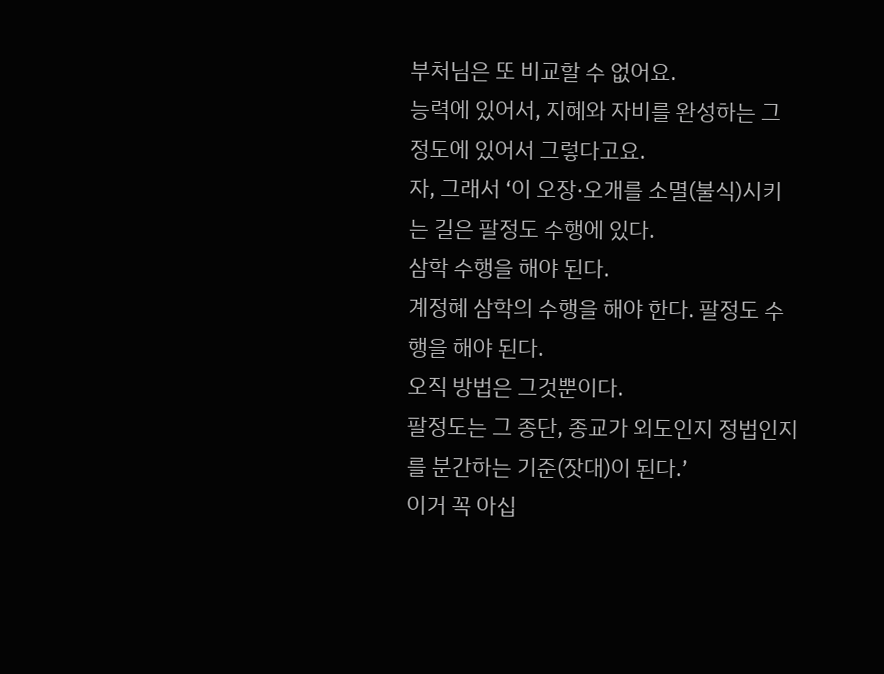부처님은 또 비교할 수 없어요.
능력에 있어서, 지혜와 자비를 완성하는 그 정도에 있어서 그렇다고요.
자, 그래서 ‘이 오장·오개를 소멸(불식)시키는 길은 팔정도 수행에 있다.
삼학 수행을 해야 된다.
계정혜 삼학의 수행을 해야 한다. 팔정도 수행을 해야 된다.
오직 방법은 그것뿐이다.
팔정도는 그 종단, 종교가 외도인지 정법인지를 분간하는 기준(잣대)이 된다.’
이거 꼭 아십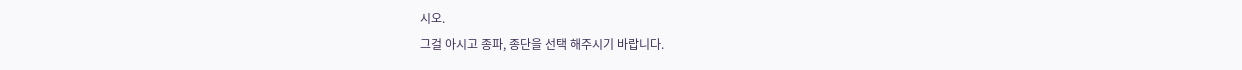시오.
그걸 아시고 종파, 종단을 선택 해주시기 바랍니다.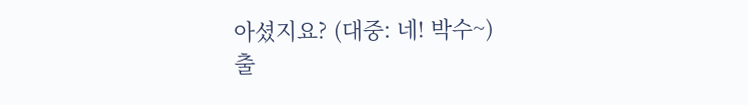아셨지요? (대중: 네! 박수~)
출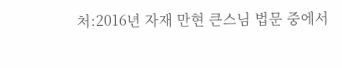처:2016년 자재 만현 큰스님 법문 중에서